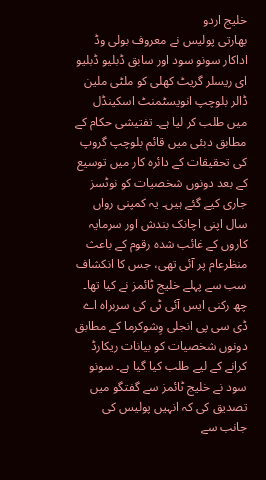خلیج اردو
بھارتی پولیس نے معروف بولی وڈ اداکار سونو سود اور سابق ڈبلیو ڈبلیو ای ریسلر گریٹ کھلی کو ملٹی ملین ڈالر بلوچپ انویسٹمنٹ اسکینڈل میں طلب کر لیا ہے۔ تفتیشی حکام کے مطابق دبئی میں قائم بلوچپ گروپ کی تحقیقات کے دائرہ کار میں توسیع کے بعد دونوں شخصیات کو نوٹسز جاری کیے گئے ہیں۔ یہ کمپنی رواں سال اپنی اچانک بندش اور سرمایہ کاروں کے غائب شدہ رقوم کے باعث منظرعام پر آئی تھی، جس کا انکشاف سب سے پہلے خلیج ٹائمز نے کیا تھا۔
چھ رکنی ایس آئی ٹی کی سربراہ اے ڈی سی پی انجلی وِشوکرما کے مطابق دونوں شخصیات کو بیانات ریکارڈ کرانے کے لیے طلب کیا گیا ہے۔ سونو سود نے خلیج ٹائمز سے گفتگو میں تصدیق کی کہ انہیں پولیس کی جانب سے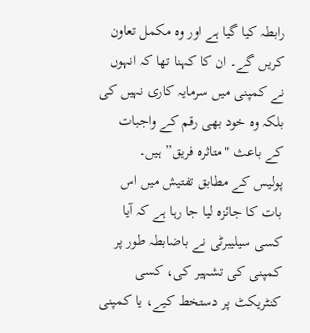رابطہ کیا گیا ہے اور وہ مکمل تعاون کریں گے۔ ان کا کہنا تھا کہ انہوں نے کمپنی میں سرمایہ کاری نہیں کی بلکہ وہ خود بھی رقم کے واجبات کے باعث "متاثرہ فریق” ہیں۔
پولیس کے مطابق تفتیش میں اس بات کا جائزہ لیا جا رہا ہے کہ آیا کسی سیلیبرٹی نے باضابطہ طور پر کمپنی کی تشہیر کی، کسی کنٹریکٹ پر دستخط کیے، یا کمپنی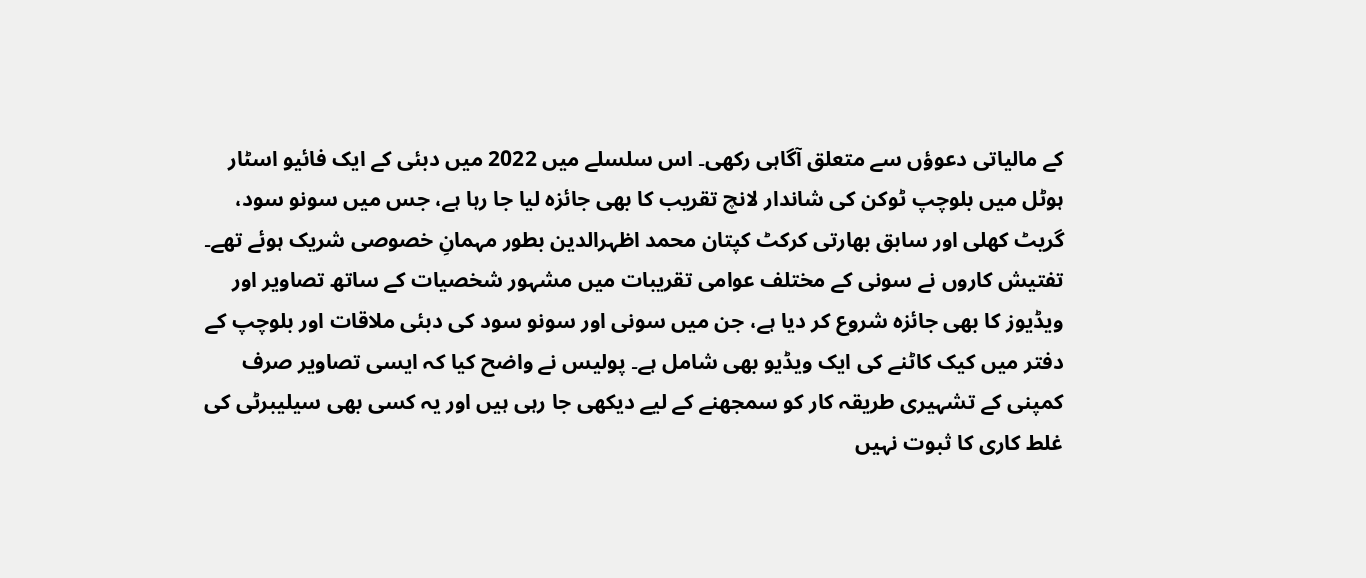کے مالیاتی دعوؤں سے متعلق آگاہی رکھی۔ اس سلسلے میں 2022 میں دبئی کے ایک فائیو اسٹار ہوٹل میں بلوچپ ٹوکن کی شاندار لانچ تقریب کا بھی جائزہ لیا جا رہا ہے، جس میں سونو سود، گریٹ کھلی اور سابق بھارتی کرکٹ کپتان محمد اظہرالدین بطور مہمانِ خصوصی شریک ہوئے تھے۔
تفتیش کاروں نے سونی کے مختلف عوامی تقریبات میں مشہور شخصیات کے ساتھ تصاویر اور ویڈیوز کا بھی جائزہ شروع کر دیا ہے، جن میں سونی اور سونو سود کی دبئی ملاقات اور بلوچپ کے دفتر میں کیک کاٹنے کی ایک ویڈیو بھی شامل ہے۔ پولیس نے واضح کیا کہ ایسی تصاویر صرف کمپنی کے تشہیری طریقہ کار کو سمجھنے کے لیے دیکھی جا رہی ہیں اور یہ کسی بھی سیلیبرٹی کی غلط کاری کا ثبوت نہیں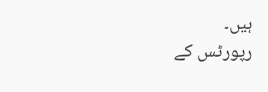ہیں۔
رپورٹس کے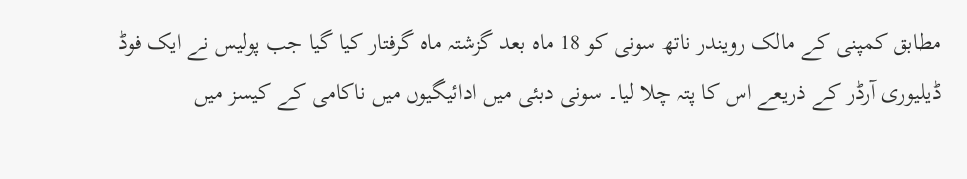مطابق کمپنی کے مالک رویندر ناتھ سونی کو 18 ماہ بعد گزشتہ ماہ گرفتار کیا گیا جب پولیس نے ایک فوڈ ڈیلیوری آرڈر کے ذریعے اس کا پتہ چلا لیا۔ سونی دبئی میں ادائیگیوں میں ناکامی کے کیسز میں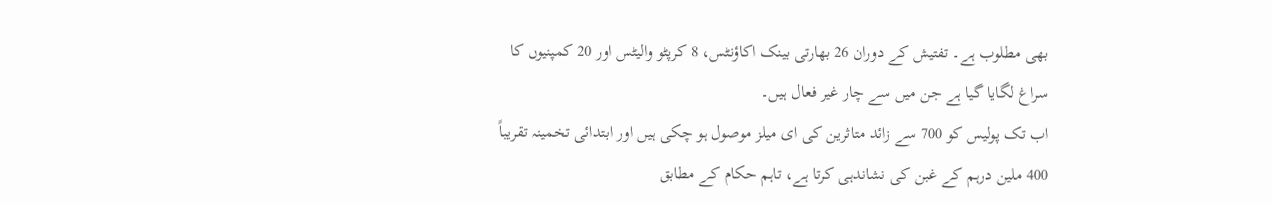بھی مطلوب ہے۔ تفتیش کے دوران 26 بھارتی بینک اکاؤنٹس، 8 کرپٹو والیٹس اور 20 کمپنیوں کا سراغ لگایا گیا ہے جن میں سے چار غیر فعال ہیں۔
اب تک پولیس کو 700 سے زائد متاثرین کی ای میلز موصول ہو چکی ہیں اور ابتدائی تخمینہ تقریباً 400 ملین درہم کے غبن کی نشاندہی کرتا ہے، تاہم حکام کے مطابق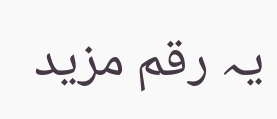یہ رقم مزید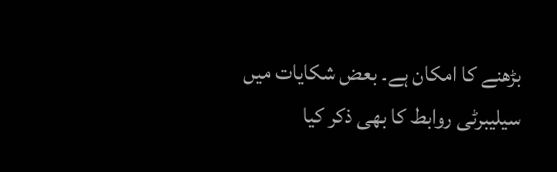بڑھنے کا امکان ہے۔ بعض شکایات میں سیلیبرٹی روابط کا بھی ذکر کیا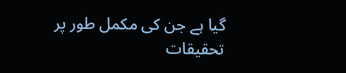گیا ہے جن کی مکمل طور پر تحقیقات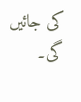کی جائیں گی۔